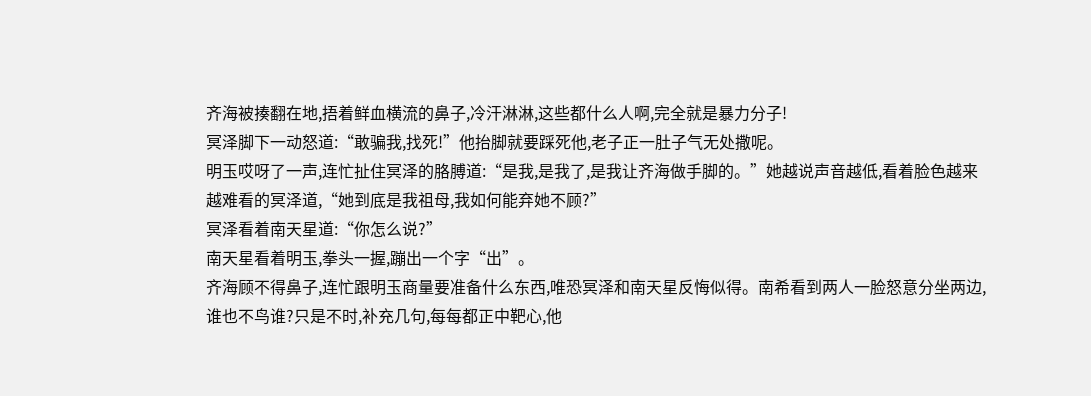齐海被揍翻在地,捂着鲜血横流的鼻子,冷汗淋淋,这些都什么人啊,完全就是暴力分子!
冥泽脚下一动怒道:“敢骗我,找死!”他抬脚就要踩死他,老子正一肚子气无处撒呢。
明玉哎呀了一声,连忙扯住冥泽的胳膊道:“是我,是我了,是我让齐海做手脚的。”她越说声音越低,看着脸色越来越难看的冥泽道,“她到底是我祖母,我如何能弃她不顾?”
冥泽看着南天星道:“你怎么说?”
南天星看着明玉,拳头一握,蹦出一个字“出”。
齐海顾不得鼻子,连忙跟明玉商量要准备什么东西,唯恐冥泽和南天星反悔似得。南希看到两人一脸怒意分坐两边,谁也不鸟谁?只是不时,补充几句,每每都正中靶心,他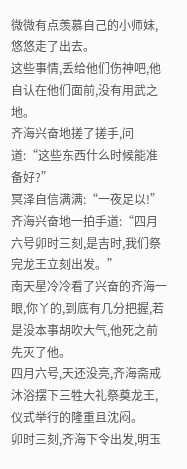微微有点羡慕自己的小师妹,悠悠走了出去。
这些事情,丢给他们伤神吧,他自认在他们面前,没有用武之地。
齐海兴奋地搓了搓手,问道:“这些东西什么时候能准备好?”
冥泽自信满满:“一夜足以!”
齐海兴奋地一拍手道:“四月六号卯时三刻,是吉时,我们祭完龙王立刻出发。”
南天星冷冷看了兴奋的齐海一眼,你丫的,到底有几分把握,若是没本事胡吹大气,他死之前先灭了他。
四月六号,天还没亮,齐海斋戒沐浴摆下三牲大礼祭奠龙王,仪式举行的隆重且沈闷。
卯时三刻,齐海下令出发,明玉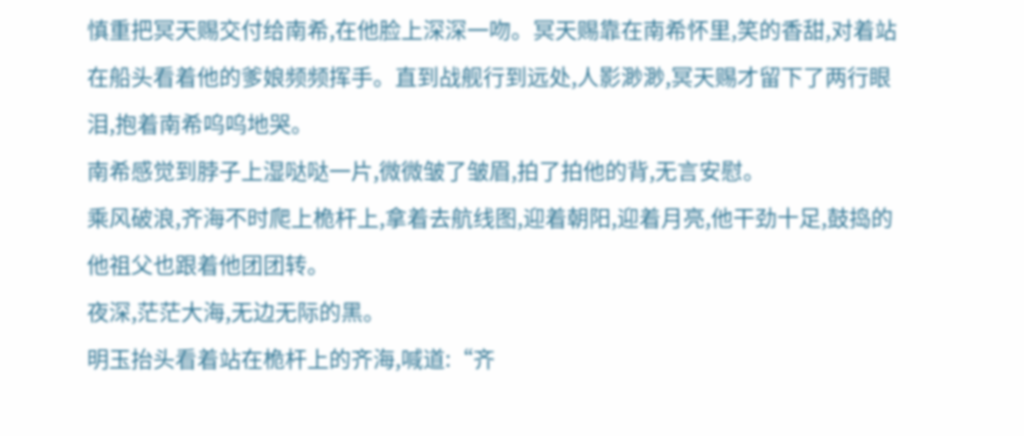慎重把冥天赐交付给南希,在他脸上深深一吻。冥天赐靠在南希怀里,笑的香甜,对着站在船头看着他的爹娘频频挥手。直到战舰行到远处,人影渺渺,冥天赐才留下了两行眼泪,抱着南希呜呜地哭。
南希感觉到脖子上湿哒哒一片,微微皱了皱眉,拍了拍他的背,无言安慰。
乘风破浪,齐海不时爬上桅杆上,拿着去航线图,迎着朝阳,迎着月亮,他干劲十足,鼓捣的他祖父也跟着他团团转。
夜深,茫茫大海,无边无际的黑。
明玉抬头看着站在桅杆上的齐海,喊道:“齐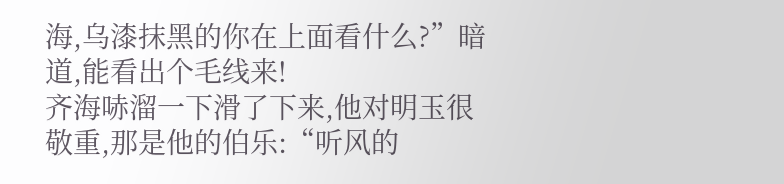海,乌漆抹黑的你在上面看什么?”暗道,能看出个毛线来!
齐海哧溜一下滑了下来,他对明玉很敬重,那是他的伯乐:“听风的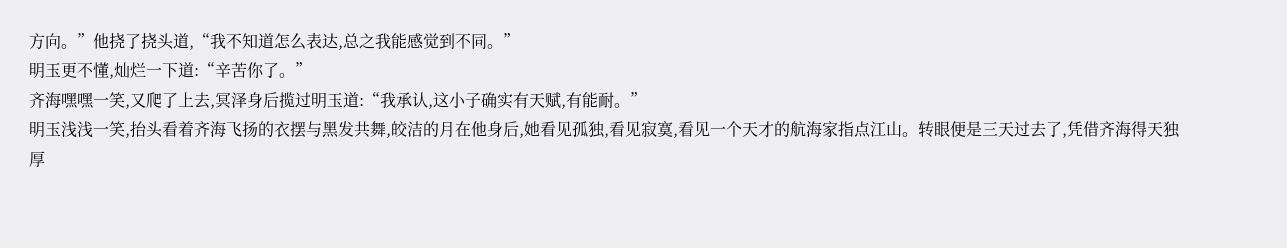方向。”他挠了挠头道,“我不知道怎么表达,总之我能感觉到不同。”
明玉更不懂,灿烂一下道:“辛苦你了。”
齐海嘿嘿一笑,又爬了上去,冥泽身后揽过明玉道:“我承认,这小子确实有天赋,有能耐。”
明玉浅浅一笑,抬头看着齐海飞扬的衣摆与黑发共舞,皎洁的月在他身后,她看见孤独,看见寂寞,看见一个天才的航海家指点江山。转眼便是三天过去了,凭借齐海得天独厚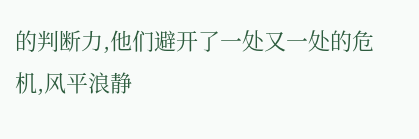的判断力,他们避开了一处又一处的危机,风平浪静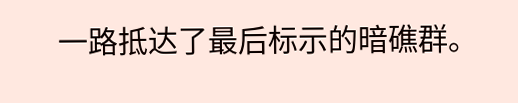一路抵达了最后标示的暗礁群。